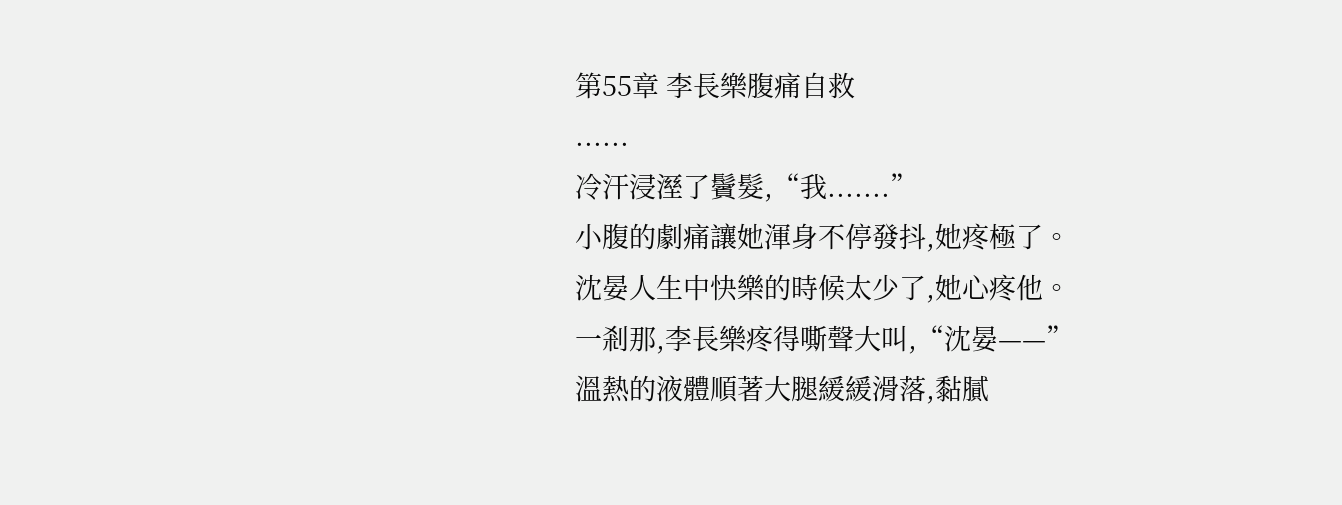第55章 李長樂腹痛自救
......
冷汗浸溼了鬢髮,“我.......”
小腹的劇痛讓她渾身不停發抖,她疼極了。
沈晏人生中快樂的時候太少了,她心疼他。
一剎那,李長樂疼得嘶聲大叫,“沈晏——”
溫熱的液體順著大腿緩緩滑落,黏膩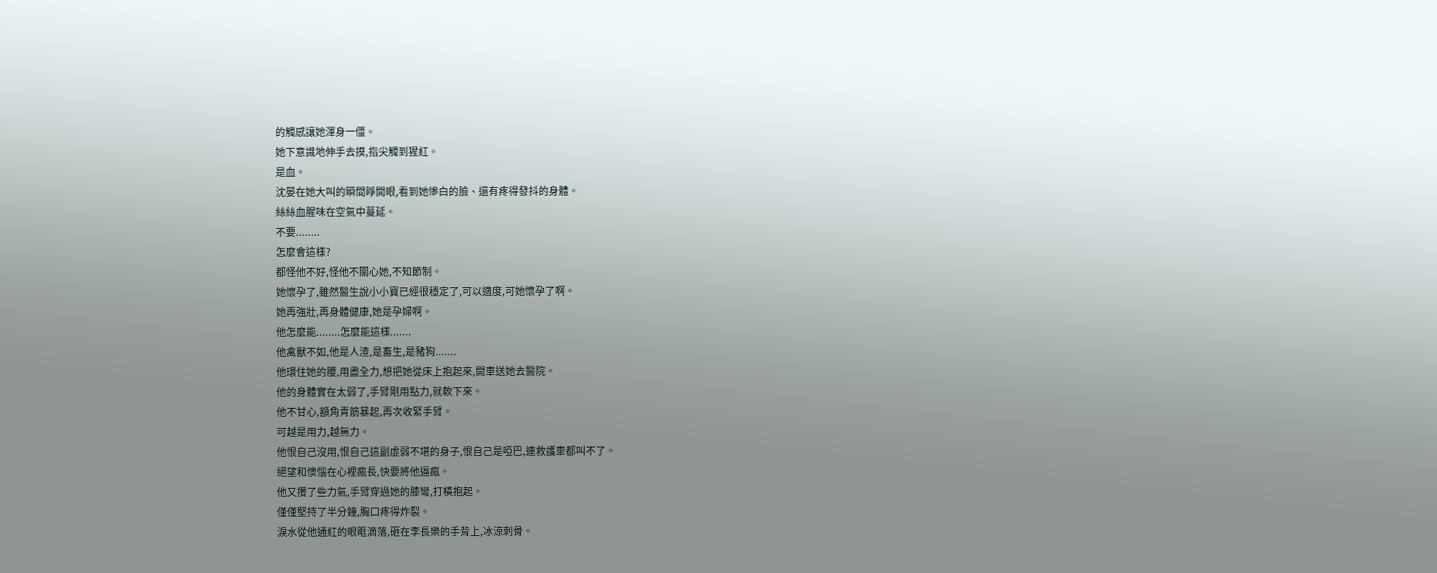的觸感讓她渾身一僵。
她下意識地伸手去摸,指尖觸到猩紅。
是血。
沈晏在她大叫的瞬間睜開眼,看到她慘白的臉、還有疼得發抖的身體。
絲絲血腥味在空氣中蔓延。
不要........
怎麼會這樣?
都怪他不好,怪他不關心她,不知節制。
她懷孕了,雖然醫生說小小寶已經很穩定了,可以適度,可她懷孕了啊。
她再強壯,再身體健康,她是孕婦啊。
他怎麼能........怎麼能這樣.......
他禽獸不如,他是人渣,是畜生,是豬狗.......
他環住她的腰,用盡全力,想把她從床上抱起來,開車送她去醫院。
他的身體實在太弱了,手臂剛用點力,就軟下來。
他不甘心,額角青筋暴起,再次收緊手臂。
可越是用力,越無力。
他恨自己沒用,恨自己這副虛弱不堪的身子,恨自己是啞巴,連救護車都叫不了。
絕望和懊惱在心裡瘋長,快要將他逼瘋。
他又攢了些力氣,手臂穿過她的膝彎,打橫抱起。
僅僅堅持了半分鐘,胸口疼得炸裂。
淚水從他通紅的眼眶滴落,砸在李長樂的手背上,冰涼刺骨。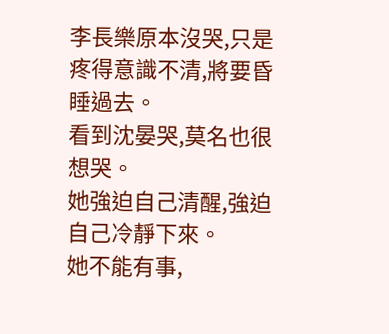李長樂原本沒哭,只是疼得意識不清,將要昏睡過去。
看到沈晏哭,莫名也很想哭。
她強迫自己清醒,強迫自己冷靜下來。
她不能有事,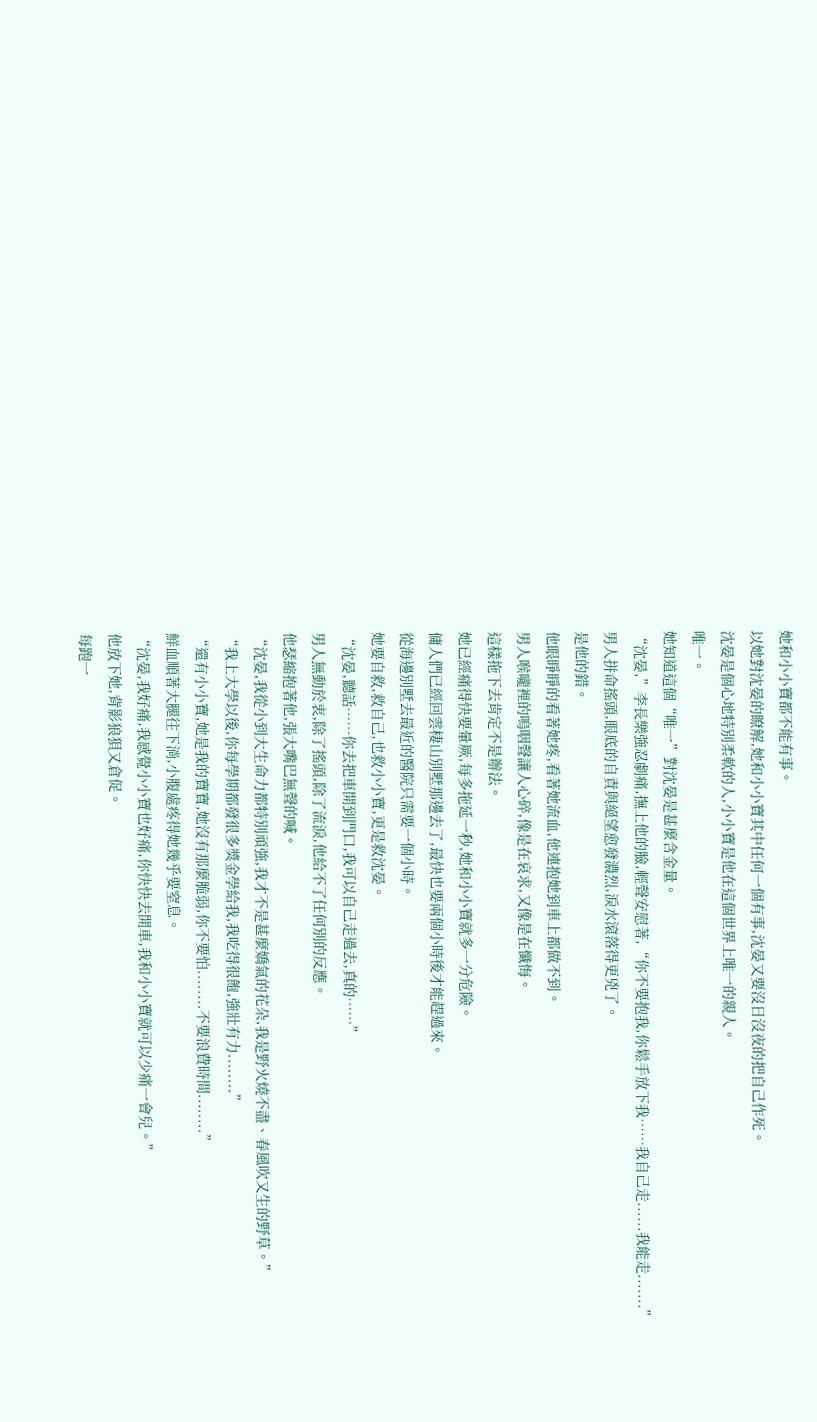她和小小寶都不能有事。
以她對沈晏的瞭解,她和小小寶其中任何一個有事,沈晏又要沒日沒夜的把自己作死。
沈晏是個心地特別柔軟的人,小小寶是他在這個世界上唯一的親人。
唯一。
她知道這個“唯一”對沈晏是甚麼含金量。
“沈晏,”李長樂強忍劇痛,撫上他的臉,輕聲安慰著,“你不要抱我,你鬆手放下我……我自己走......我能走.......”
男人拼命搖頭,眼底的自責與絕望愈發濃烈,淚水滾落得更兇了。
是他的錯。
他眼睜睜的看著她疼,看著她流血,他連抱她到車上都做不到。
男人喉嚨裡的嗚咽聲讓人心碎,像是在哀求,又像是在懺悔。
這樣拖下去肯定不是辦法。
她已經痛得快要暈厥,每多拖延一秒,她和小小寶就多一分危險。
傭人們已經回雲棲山別墅那邊去了,最快也要兩個小時後才能趕過來。
從海邊別墅去最近的醫院只需要一個小時。
她要自救,救自己,也救小小寶,更是救沈晏。
“沈晏,聽話……你去把車開到門口,我可以自己走過去,真的……”
男人無動於衷,除了搖頭,除了流淚,他給不了任何別的反應。
他瑟縮抱著他,張大嘴巴無聲的喊。
“沈晏,我從小到大生命力都特別頑強,我才不是甚麼嬌氣的花朵,我是野火燒不盡、春風吹又生的野草。”
“我上大學以後,你每學期都發很多獎金學給我,我吃得很飽,強壯有力........”
“還有小小寶,她是我的寶寶,她沒有那麼脆弱,你不要怕........不要浪費時間........”
鮮血順著大腿往下淌,小腹處疼得她幾乎要窒息。
“沈晏,我好痛,我感覺小小寶也好痛,你快快去開車,我和小小寶就可以少痛一會兒。”
他放下她,背影狼狽又倉促。
每跑一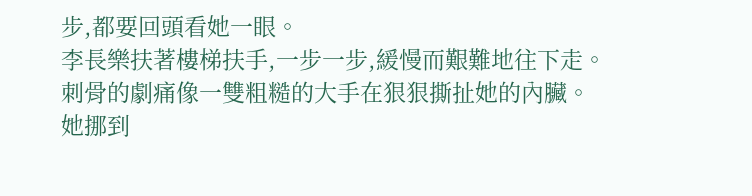步,都要回頭看她一眼。
李長樂扶著樓梯扶手,一步一步,緩慢而艱難地往下走。
刺骨的劇痛像一雙粗糙的大手在狠狠撕扯她的內臟。
她挪到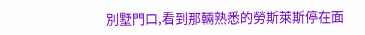別墅門口,看到那輛熟悉的勞斯萊斯停在面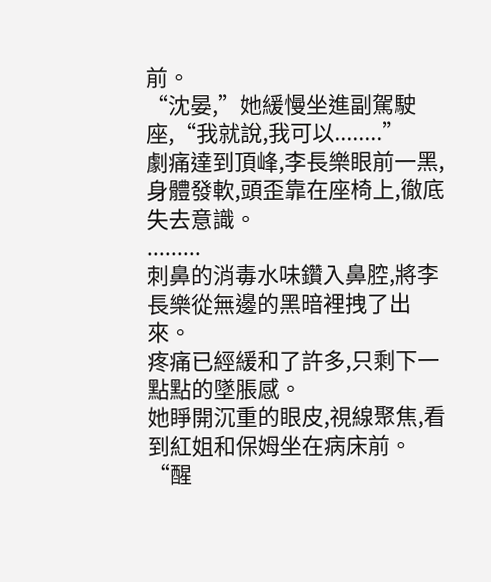前。
“沈晏,”她緩慢坐進副駕駛座,“我就說,我可以........”
劇痛達到頂峰,李長樂眼前一黑,身體發軟,頭歪靠在座椅上,徹底失去意識。
.........
刺鼻的消毒水味鑽入鼻腔,將李長樂從無邊的黑暗裡拽了出來。
疼痛已經緩和了許多,只剩下一點點的墜脹感。
她睜開沉重的眼皮,視線聚焦,看到紅姐和保姆坐在病床前。
“醒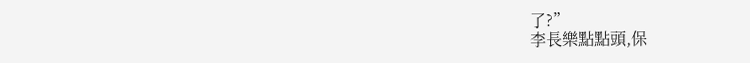了?”
李長樂點點頭,保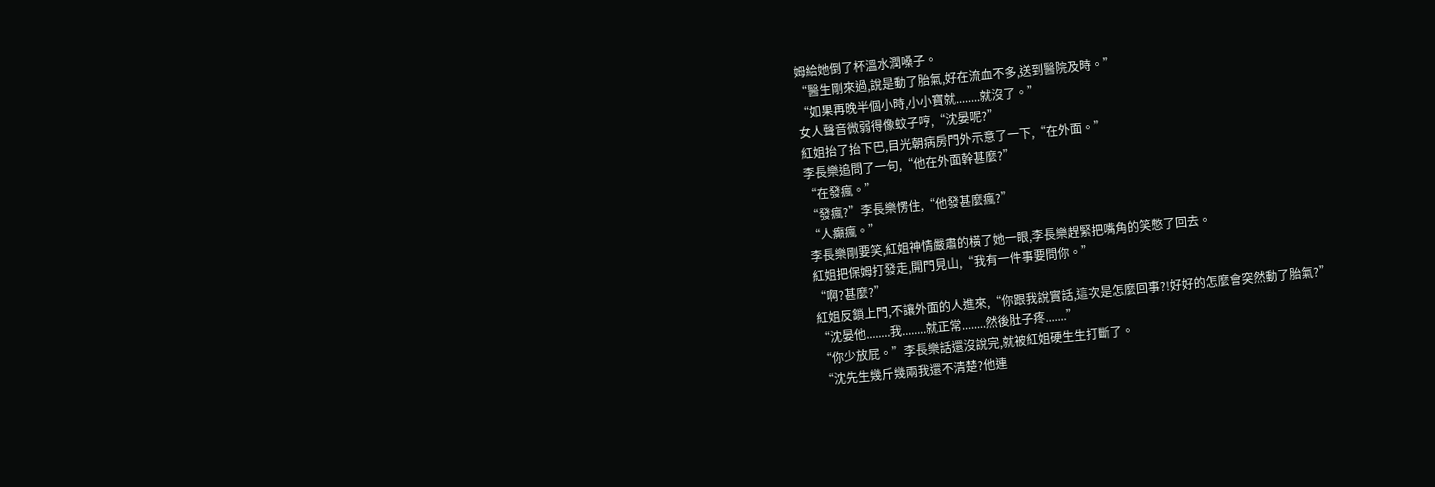姆給她倒了杯溫水潤嗓子。
“醫生剛來過,說是動了胎氣,好在流血不多,送到醫院及時。”
“如果再晚半個小時,小小寶就........就沒了。”
女人聲音微弱得像蚊子哼,“沈晏呢?”
紅姐抬了抬下巴,目光朝病房門外示意了一下,“在外面。”
李長樂追問了一句,“他在外面幹甚麼?”
“在發瘋。”
“發瘋?”李長樂愣住,“他發甚麼瘋?”
“人癲瘋。”
李長樂剛要笑,紅姐神情嚴肅的橫了她一眼,李長樂趕緊把嘴角的笑憋了回去。
紅姐把保姆打發走,開門見山,“我有一件事要問你。”
“啊?甚麼?”
紅姐反鎖上門,不讓外面的人進來,“你跟我說實話,這次是怎麼回事?!好好的怎麼會突然動了胎氣?”
“沈晏他........我........就正常........然後肚子疼.......”
“你少放屁。”李長樂話還沒說完,就被紅姐硬生生打斷了。
“沈先生幾斤幾兩我還不清楚?他連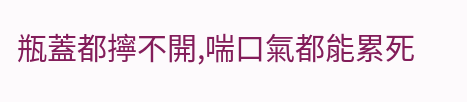瓶蓋都擰不開,喘口氣都能累死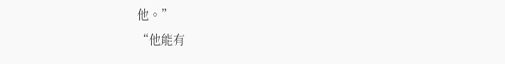他。”
“他能有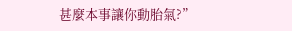甚麼本事讓你動胎氣?”